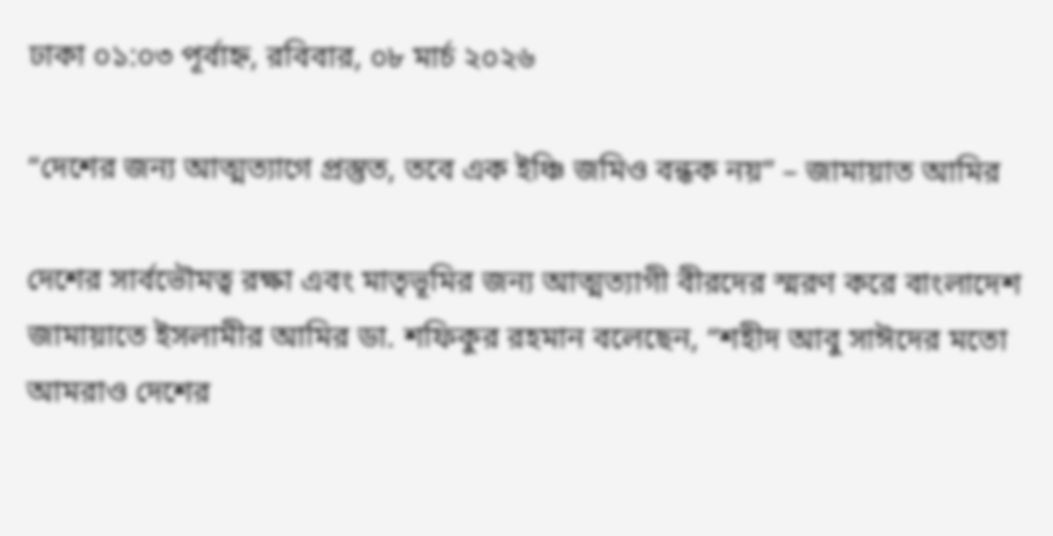ঢাকা ০১:০৩ পূর্বাহ্ন, রবিবার, ০৮ মার্চ ২০২৬

“দেশের জন্য আত্মত্যাগে প্রস্তুত, তবে এক ইঞ্চি জমিও বন্ধক নয়” – জামায়াত আমির

দেশের সার্বভৌমত্ব রক্ষা এবং মাতৃভূমির জন্য আত্মত্যাগী বীরদের স্মরণ করে বাংলাদেশ জামায়াতে ইসলামীর আমির ডা. শফিকুর রহমান বলেছেন, “শহীদ আবু সাঈদের মতো আমরাও দেশের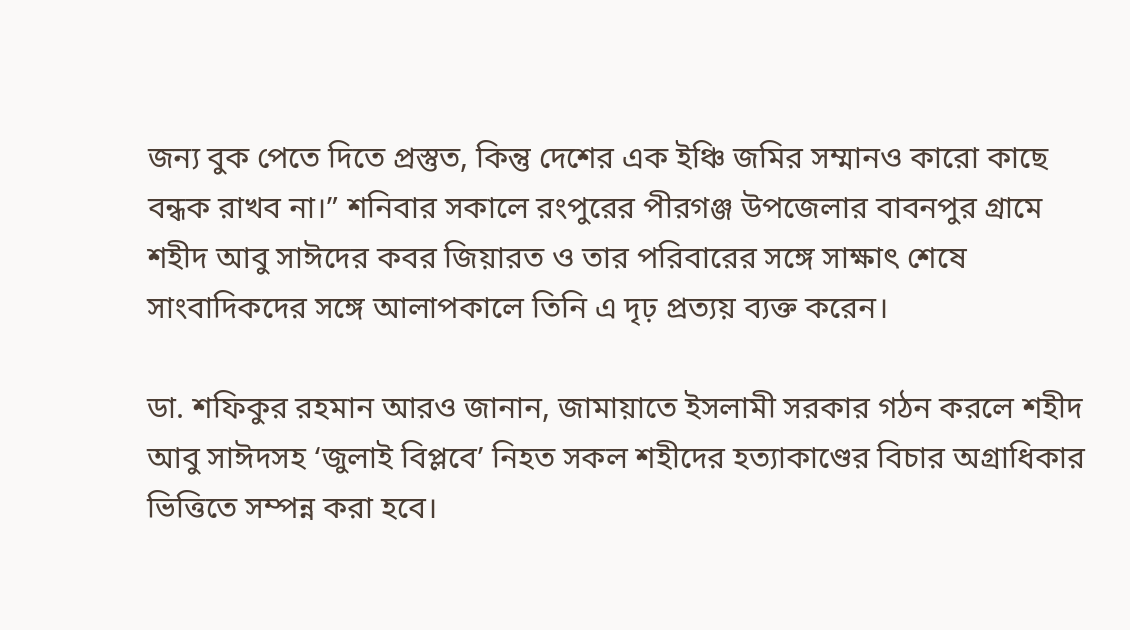জন্য বুক পেতে দিতে প্রস্তুত, কিন্তু দেশের এক ইঞ্চি জমির সম্মানও কারো কাছে বন্ধক রাখব না।” শনিবার সকালে রংপুরের পীরগঞ্জ উপজেলার বাবনপুর গ্রামে শহীদ আবু সাঈদের কবর জিয়ারত ও তার পরিবারের সঙ্গে সাক্ষাৎ শেষে সাংবাদিকদের সঙ্গে আলাপকালে তিনি এ দৃঢ় প্রত্যয় ব্যক্ত করেন।

ডা. শফিকুর রহমান আরও জানান, জামায়াতে ইসলামী সরকার গঠন করলে শহীদ আবু সাঈদসহ ‘জুলাই বিপ্লবে’ নিহত সকল শহীদের হত্যাকাণ্ডের বিচার অগ্রাধিকার ভিত্তিতে সম্পন্ন করা হবে।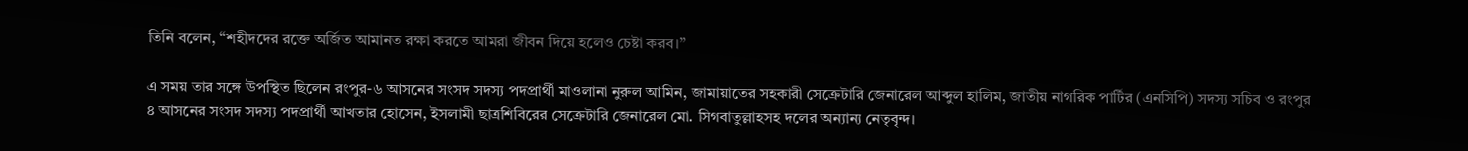তিনি বলেন, “শহীদদের রক্তে অর্জিত আমানত রক্ষা করতে আমরা জীবন দিয়ে হলেও চেষ্টা করব।”

এ সময় তার সঙ্গে উপস্থিত ছিলেন রংপুর-৬ আসনের সংসদ সদস্য পদপ্রার্থী মাওলানা নুরুল আমিন, জামায়াতের সহকারী সেক্রেটারি জেনারেল আব্দুল হালিম, জাতীয় নাগরিক পার্টির (এনসিপি) সদস্য সচিব ও রংপুর ৪ আসনের সংসদ সদস্য পদপ্রার্থী আখতার হোসেন, ইসলামী ছাত্রশিবিরের সেক্রেটারি জেনারেল মো. সিগবাতুল্লাহসহ দলের অন্যান্য নেতৃবৃন্দ।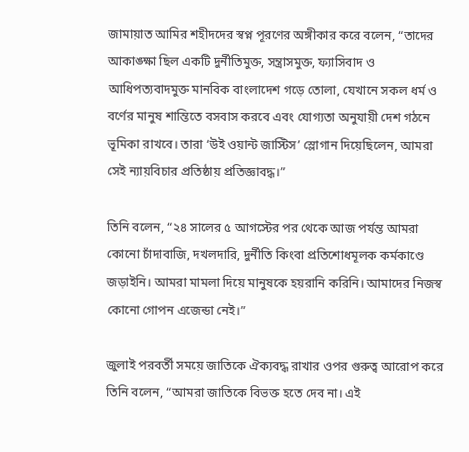জামায়াত আমির শহীদদের স্বপ্ন পূরণের অঙ্গীকার করে বলেন, “তাদের আকাঙ্ক্ষা ছিল একটি দুর্নীতিমুক্ত, সন্ত্রাসমুক্ত, ফ্যাসিবাদ ও আধিপত্যবাদমুক্ত মানবিক বাংলাদেশ গড়ে তোলা, যেখানে সকল ধর্ম ও বর্ণের মানুষ শান্তিতে বসবাস করবে এবং যোগ্যতা অনুযায়ী দেশ গঠনে ভূমিকা রাখবে। তারা ‘উই ওয়ান্ট জাস্টিস’ স্লোগান দিয়েছিলেন, আমরা সেই ন্যায়বিচার প্রতিষ্ঠায় প্রতিজ্ঞাবদ্ধ।”

তিনি বলেন, “২৪ সালের ৫ আগস্টের পর থেকে আজ পর্যন্ত আমরা কোনো চাঁদাবাজি, দখলদারি, দুর্নীতি কিংবা প্রতিশোধমূলক কর্মকাণ্ডে জড়াইনি। আমরা মামলা দিয়ে মানুষকে হয়রানি করিনি। আমাদের নিজস্ব কোনো গোপন এজেন্ডা নেই।”

জুলাই পরবর্তী সময়ে জাতিকে ঐক্যবদ্ধ রাখার ওপর গুরুত্ব আরোপ করে তিনি বলেন, “আমরা জাতিকে বিভক্ত হতে দেব না। এই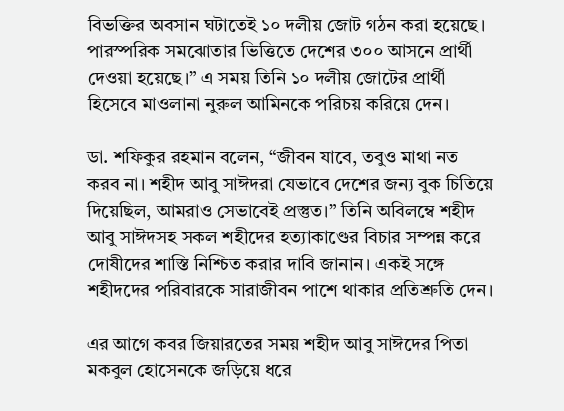বিভক্তির অবসান ঘটাতেই ১০ দলীয় জোট গঠন করা হয়েছে। পারস্পরিক সমঝোতার ভিত্তিতে দেশের ৩০০ আসনে প্রার্থী দেওয়া হয়েছে।” এ সময় তিনি ১০ দলীয় জোটের প্রার্থী হিসেবে মাওলানা নুরুল আমিনকে পরিচয় করিয়ে দেন।

ডা. শফিকুর রহমান বলেন, “জীবন যাবে, তবুও মাথা নত করব না। শহীদ আবু সাঈদরা যেভাবে দেশের জন্য বুক চিতিয়ে দিয়েছিল, আমরাও সেভাবেই প্রস্তুত।” তিনি অবিলম্বে শহীদ আবু সাঈদসহ সকল শহীদের হত্যাকাণ্ডের বিচার সম্পন্ন করে দোষীদের শাস্তি নিশ্চিত করার দাবি জানান। একই সঙ্গে শহীদদের পরিবারকে সারাজীবন পাশে থাকার প্রতিশ্রুতি দেন।

এর আগে কবর জিয়ারতের সময় শহীদ আবু সাঈদের পিতা মকবুল হোসেনকে জড়িয়ে ধরে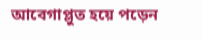আবেগাপ্লুত হয়ে পড়েন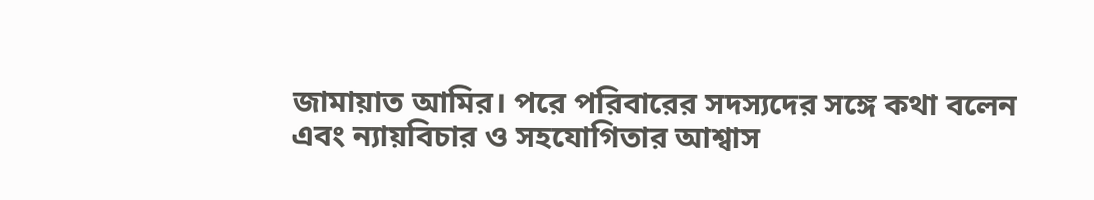জামায়াত আমির। পরে পরিবারের সদস্যদের সঙ্গে কথা বলেন এবং ন্যায়বিচার ও সহযোগিতার আশ্বাস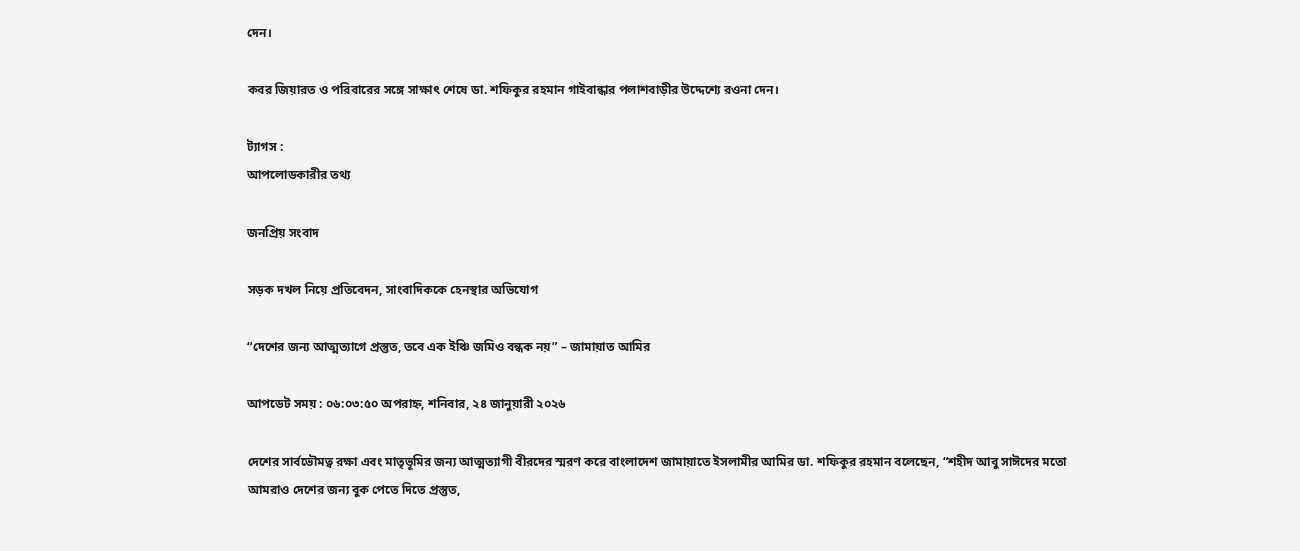দেন।

কবর জিয়ারত ও পরিবারের সঙ্গে সাক্ষাৎ শেষে ডা. শফিকুর রহমান গাইবান্ধার পলাশবাড়ীর উদ্দেশ্যে রওনা দেন।

ট্যাগস :
আপলোডকারীর তথ্য

জনপ্রিয় সংবাদ

সড়ক দখল নিয়ে প্রতিবেদন, সাংবাদিককে হেনস্থার অভিযোগ

“দেশের জন্য আত্মত্যাগে প্রস্তুত, তবে এক ইঞ্চি জমিও বন্ধক নয়” – জামায়াত আমির

আপডেট সময় : ০৬:০৩:৫০ অপরাহ্ন, শনিবার, ২৪ জানুয়ারী ২০২৬

দেশের সার্বভৌমত্ব রক্ষা এবং মাতৃভূমির জন্য আত্মত্যাগী বীরদের স্মরণ করে বাংলাদেশ জামায়াতে ইসলামীর আমির ডা. শফিকুর রহমান বলেছেন, “শহীদ আবু সাঈদের মতো আমরাও দেশের জন্য বুক পেতে দিতে প্রস্তুত,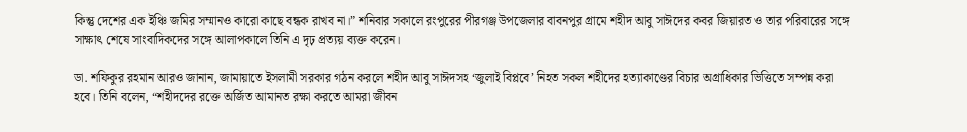কিন্তু দেশের এক ইঞ্চি জমির সম্মানও কারো কাছে বন্ধক রাখব না।” শনিবার সকালে রংপুরের পীরগঞ্জ উপজেলার বাবনপুর গ্রামে শহীদ আবু সাঈদের কবর জিয়ারত ও তার পরিবারের সঙ্গে সাক্ষাৎ শেষে সাংবাদিকদের সঙ্গে আলাপকালে তিনি এ দৃঢ় প্রত্যয় ব্যক্ত করেন।

ডা. শফিকুর রহমান আরও জানান, জামায়াতে ইসলামী সরকার গঠন করলে শহীদ আবু সাঈদসহ ‘জুলাই বিপ্লবে’ নিহত সকল শহীদের হত্যাকাণ্ডের বিচার অগ্রাধিকার ভিত্তিতে সম্পন্ন করা হবে। তিনি বলেন, “শহীদদের রক্তে অর্জিত আমানত রক্ষা করতে আমরা জীবন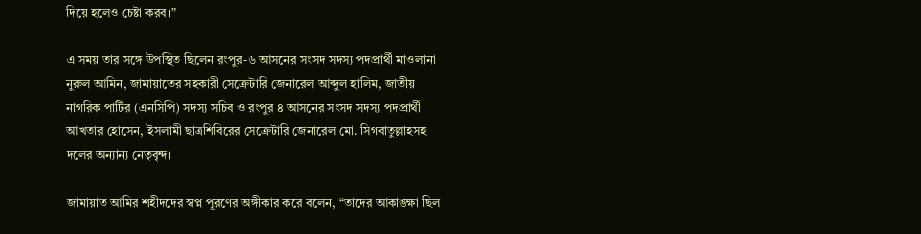দিয়ে হলেও চেষ্টা করব।”

এ সময় তার সঙ্গে উপস্থিত ছিলেন রংপুর-৬ আসনের সংসদ সদস্য পদপ্রার্থী মাওলানা নুরুল আমিন, জামায়াতের সহকারী সেক্রেটারি জেনারেল আব্দুল হালিম, জাতীয় নাগরিক পার্টির (এনসিপি) সদস্য সচিব ও রংপুর ৪ আসনের সংসদ সদস্য পদপ্রার্থী আখতার হোসেন, ইসলামী ছাত্রশিবিরের সেক্রেটারি জেনারেল মো. সিগবাতুল্লাহসহ দলের অন্যান্য নেতৃবৃন্দ।

জামায়াত আমির শহীদদের স্বপ্ন পূরণের অঙ্গীকার করে বলেন, “তাদের আকাঙ্ক্ষা ছিল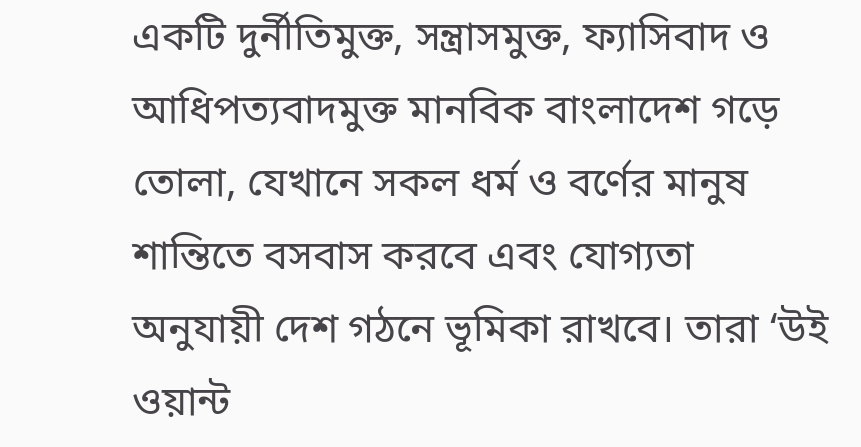একটি দুর্নীতিমুক্ত, সন্ত্রাসমুক্ত, ফ্যাসিবাদ ও আধিপত্যবাদমুক্ত মানবিক বাংলাদেশ গড়ে তোলা, যেখানে সকল ধর্ম ও বর্ণের মানুষ শান্তিতে বসবাস করবে এবং যোগ্যতা অনুযায়ী দেশ গঠনে ভূমিকা রাখবে। তারা ‘উই ওয়ান্ট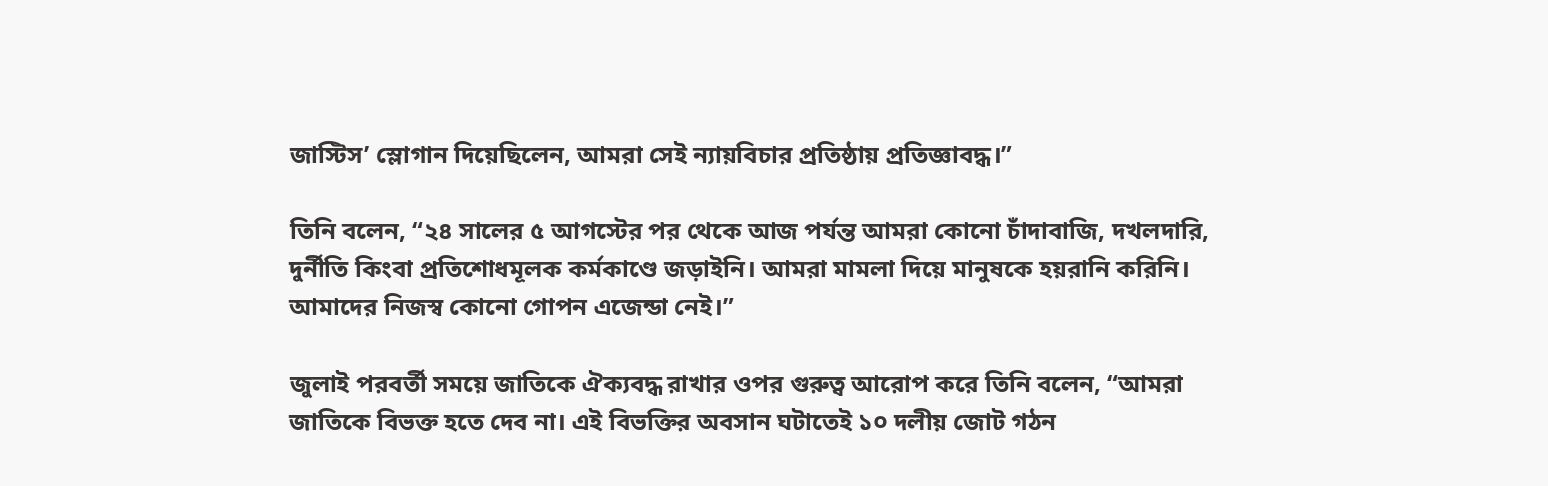জাস্টিস’ স্লোগান দিয়েছিলেন, আমরা সেই ন্যায়বিচার প্রতিষ্ঠায় প্রতিজ্ঞাবদ্ধ।”

তিনি বলেন, “২৪ সালের ৫ আগস্টের পর থেকে আজ পর্যন্ত আমরা কোনো চাঁদাবাজি, দখলদারি, দুর্নীতি কিংবা প্রতিশোধমূলক কর্মকাণ্ডে জড়াইনি। আমরা মামলা দিয়ে মানুষকে হয়রানি করিনি। আমাদের নিজস্ব কোনো গোপন এজেন্ডা নেই।”

জুলাই পরবর্তী সময়ে জাতিকে ঐক্যবদ্ধ রাখার ওপর গুরুত্ব আরোপ করে তিনি বলেন, “আমরা জাতিকে বিভক্ত হতে দেব না। এই বিভক্তির অবসান ঘটাতেই ১০ দলীয় জোট গঠন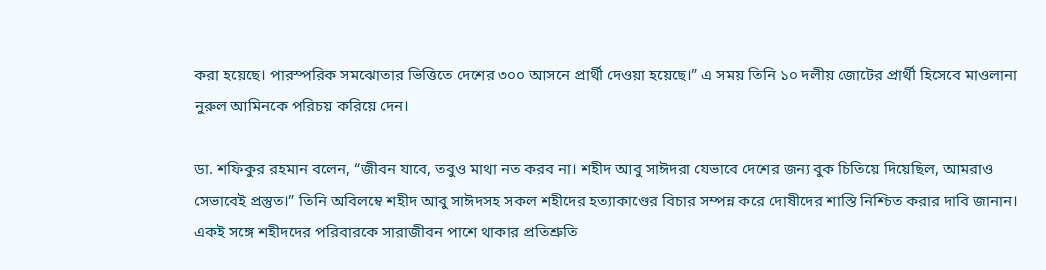করা হয়েছে। পারস্পরিক সমঝোতার ভিত্তিতে দেশের ৩০০ আসনে প্রার্থী দেওয়া হয়েছে।” এ সময় তিনি ১০ দলীয় জোটের প্রার্থী হিসেবে মাওলানা নুরুল আমিনকে পরিচয় করিয়ে দেন।

ডা. শফিকুর রহমান বলেন, “জীবন যাবে, তবুও মাথা নত করব না। শহীদ আবু সাঈদরা যেভাবে দেশের জন্য বুক চিতিয়ে দিয়েছিল, আমরাও সেভাবেই প্রস্তুত।” তিনি অবিলম্বে শহীদ আবু সাঈদসহ সকল শহীদের হত্যাকাণ্ডের বিচার সম্পন্ন করে দোষীদের শাস্তি নিশ্চিত করার দাবি জানান। একই সঙ্গে শহীদদের পরিবারকে সারাজীবন পাশে থাকার প্রতিশ্রুতি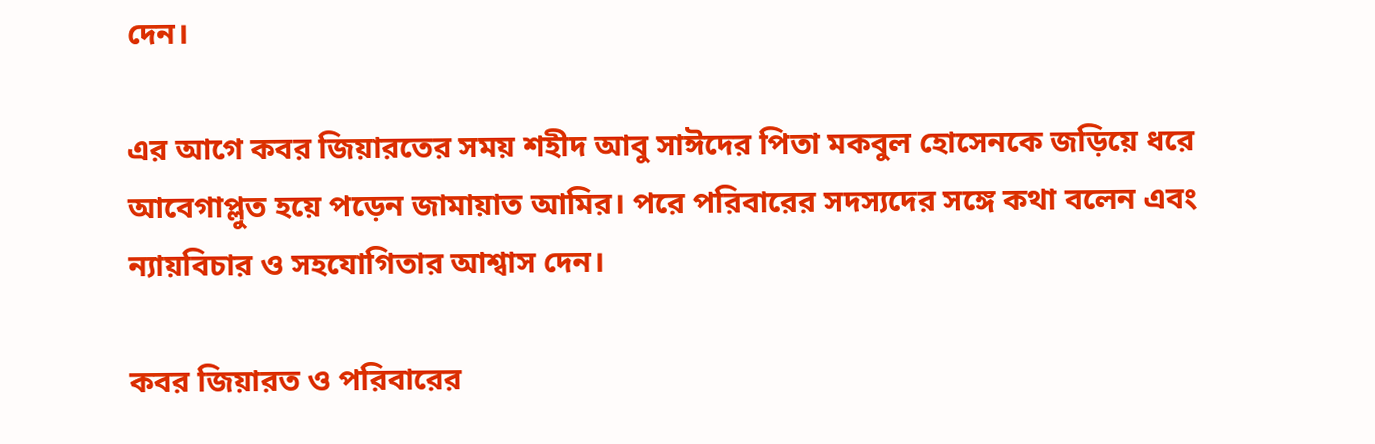দেন।

এর আগে কবর জিয়ারতের সময় শহীদ আবু সাঈদের পিতা মকবুল হোসেনকে জড়িয়ে ধরে আবেগাপ্লুত হয়ে পড়েন জামায়াত আমির। পরে পরিবারের সদস্যদের সঙ্গে কথা বলেন এবং ন্যায়বিচার ও সহযোগিতার আশ্বাস দেন।

কবর জিয়ারত ও পরিবারের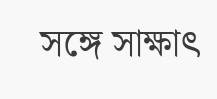সঙ্গে সাক্ষাৎ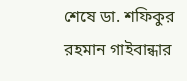শেষে ডা. শফিকুর রহমান গাইবান্ধার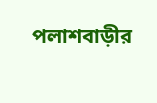পলাশবাড়ীর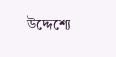উদ্দেশ্যে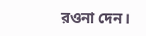রওনা দেন।